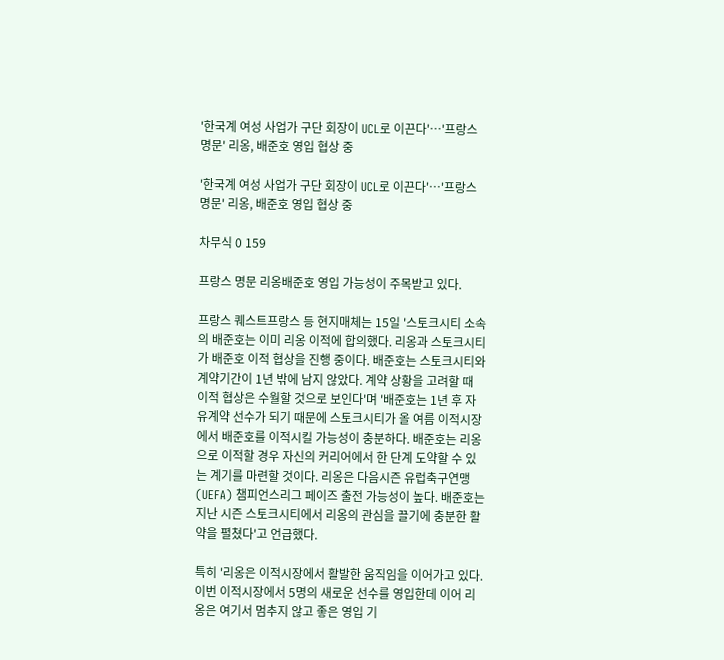'한국계 여성 사업가 구단 회장이 UCL로 이끈다'…'프랑스 명문' 리옹, 배준호 영입 협상 중

'한국계 여성 사업가 구단 회장이 UCL로 이끈다'…'프랑스 명문' 리옹, 배준호 영입 협상 중

차무식 0 159

프랑스 명문 리옹배준호 영입 가능성이 주목받고 있다.

프랑스 퀘스트프랑스 등 현지매체는 15일 '스토크시티 소속의 배준호는 이미 리옹 이적에 합의했다. 리옹과 스토크시티가 배준호 이적 협상을 진행 중이다. 배준호는 스토크시티와 계약기간이 1년 밖에 남지 않았다. 계약 상황을 고려할 때 이적 협상은 수월할 것으로 보인다'며 '배준호는 1년 후 자유계약 선수가 되기 때문에 스토크시티가 올 여름 이적시장에서 배준호를 이적시킬 가능성이 충분하다. 배준호는 리옹으로 이적할 경우 자신의 커리어에서 한 단계 도약할 수 있는 계기를 마련할 것이다. 리옹은 다음시즌 유럽축구연맹(UEFA) 챔피언스리그 페이즈 출전 가능성이 높다. 배준호는 지난 시즌 스토크시티에서 리옹의 관심을 끌기에 충분한 활약을 펼쳤다'고 언급했다.

특히 '리옹은 이적시장에서 활발한 움직임을 이어가고 있다. 이번 이적시장에서 5명의 새로운 선수를 영입한데 이어 리옹은 여기서 멈추지 않고 좋은 영입 기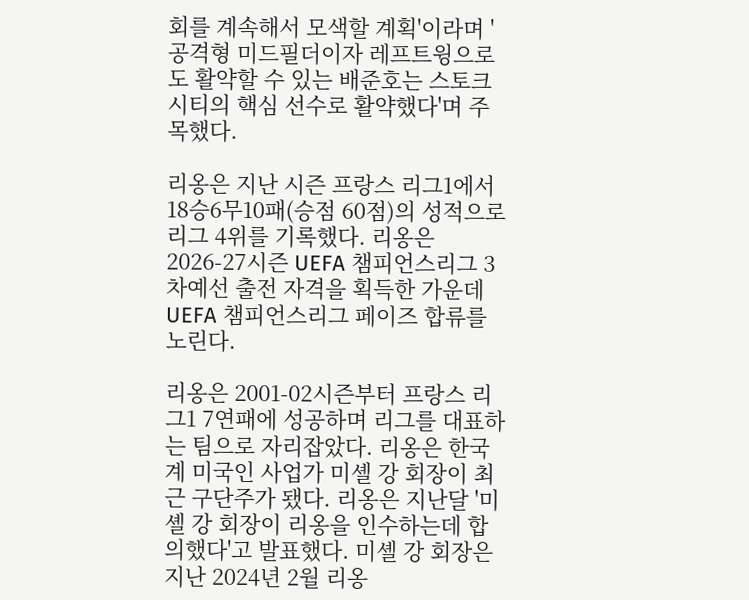회를 계속해서 모색할 계획'이라며 '공격형 미드필더이자 레프트윙으로도 활약할 수 있는 배준호는 스토크시티의 핵심 선수로 활약했다'며 주목했다.

리옹은 지난 시즌 프랑스 리그1에서 18승6무10패(승점 60점)의 성적으로 리그 4위를 기록했다. 리옹은 2026-27시즌 UEFA 챔피언스리그 3차예선 출전 자격을 획득한 가운데 UEFA 챔피언스리그 페이즈 합류를 노린다.

리옹은 2001-02시즌부터 프랑스 리그1 7연패에 성공하며 리그를 대표하는 팀으로 자리잡았다. 리옹은 한국계 미국인 사업가 미셸 강 회장이 최근 구단주가 됐다. 리옹은 지난달 '미셸 강 회장이 리옹을 인수하는데 합의했다'고 발표했다. 미셸 강 회장은 지난 2024년 2월 리옹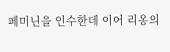페미닌을 인수한데 이어 리옹의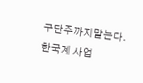구단주까지맡는다. 한국계 사업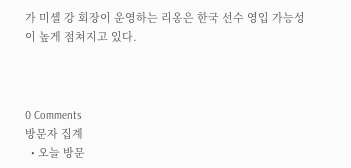가 미셸 강 회장이 운영하는 리옹은 한국 선수 영입 가능성이 높게 점쳐지고 있다.



0 Comments
방문자 집계
  • 오늘 방문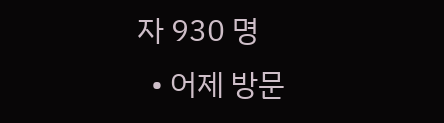자 930 명
  • 어제 방문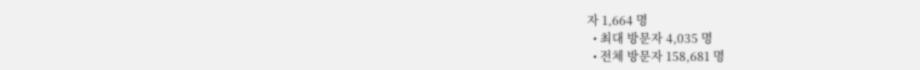자 1,664 명
  • 최대 방문자 4,035 명
  • 전체 방문자 158,681 명